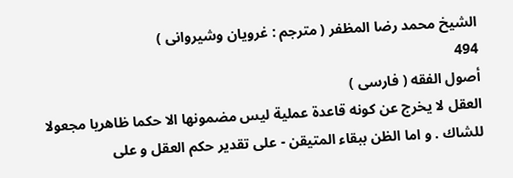الشيخ محمد رضا المظفر ( مترجم : غرويان وشيروانى )
494
أصول الفقه ( فارسى )
العقل لا يخرج عن كونه قاعدة عملية ليس مضمونها الا حكما ظاهريا مجعولا للشاك . و اما الظن ببقاء المتيقن - على تقدير حكم العقل و على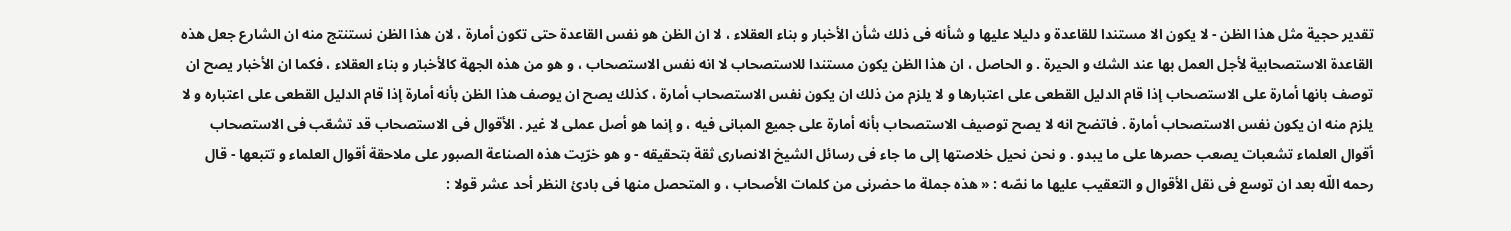تقدير حجية مثل هذا الظن - لا يكون الا مستندا للقاعدة و دليلا عليها و شأنه فى ذلك شأن الأخبار و بناء العقلاء ، لا ان الظن هو نفس القاعدة حتى تكون أمارة ، لان هذا الظن نستنتج منه ان الشارع جعل هذه القاعدة الاستصحابية لأجل العمل بها عند الشك و الحيرة . و الحاصل ، ان هذا الظن يكون مستندا للاستصحاب لا انه نفس الاستصحاب ، و هو من هذه الجهة كالأخبار و بناء العقلاء ، فكما ان الأخبار يصح ان توصف بانها أمارة على الاستصحاب إذا قام الدليل القطعى على اعتبارها و لا يلزم من ذلك ان يكون نفس الاستصحاب أمارة ، كذلك يصح ان يوصف هذا الظن بأنه أمارة إذا قام الدليل القطعى على اعتباره و لا يلزم منه ان يكون نفس الاستصحاب أمارة . فاتضح انه لا يصح توصيف الاستصحاب بأنه أمارة على جميع المبانى فيه ، و إنما هو أصل عملى لا غير . الأقوال فى الاستصحاب قد تشعّب فى الاستصحاب أقوال العلماء تشعبات يصعب حصرها على ما يبدو . و نحن نحيل خلاصتها إلى ما جاء فى رسائل الشيخ الانصارى ثقة بتحقيقه - و هو خرّيت هذه الصناعة الصبور على ملاحقة أقوال العلماء و تتبعها - قال رحمه اللّه بعد ان توسع فى نقل الأقوال و التعقيب عليها ما نصّه : « هذه جملة ما حضرنى من كلمات الأصحاب ، و المتحصل منها فى بادئ النظر أحد عشر قولا :